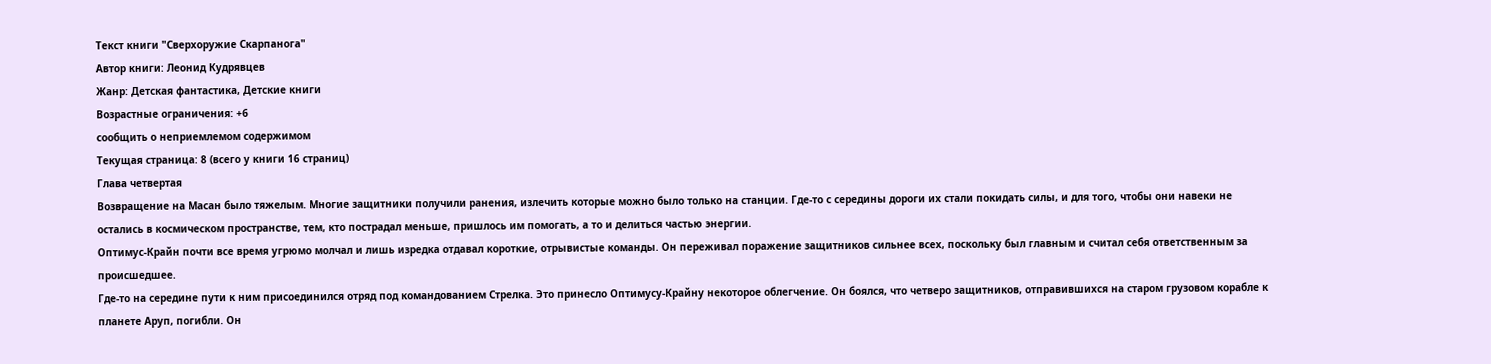Текст книги "Сверхоружие Скарпанога"
Автор книги: Леонид Кудрявцев
Жанр: Детская фантастика, Детские книги
Возрастные ограничения: +6
сообщить о неприемлемом содержимом
Текущая страница: 8 (всего у книги 16 страниц)
Глава четвертая
Возвращение на Масан было тяжелым. Многие защитники получили ранения, излечить которые можно было только на станции. Где-то с середины дороги их стали покидать силы, и для того, чтобы они навеки не остались в космическом пространстве, тем, кто пострадал меньше, пришлось им помогать, а то и делиться частью энергии.
Оптимус-Крайн почти все время угрюмо молчал и лишь изредка отдавал короткие, отрывистые команды. Он переживал поражение защитников сильнее всех, поскольку был главным и считал себя ответственным за происшедшее.
Где-то на середине пути к ним присоединился отряд под командованием Стрелка. Это принесло Оптимусу-Крайну некоторое облегчение. Он боялся, что четверо защитников, отправившихся на старом грузовом корабле к планете Аруп, погибли. Он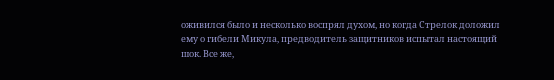оживился было и несколько воспрял духом, но когда Стрелок доложил ему о гибели Микула, предводитель защитников испытал настоящий шок. Все же,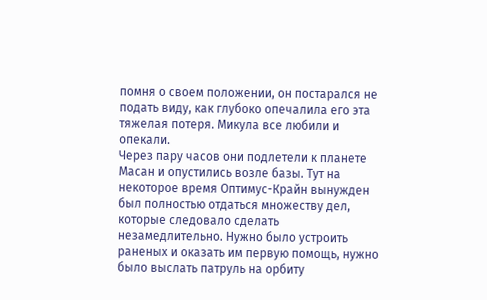помня о своем положении, он постарался не подать виду, как глубоко опечалила его эта тяжелая потеря. Микула все любили и опекали.
Через пару часов они подлетели к планете Масан и опустились возле базы. Тут на некоторое время Оптимус-Крайн вынужден был полностью отдаться множеству дел, которые следовало сделать незамедлительно. Нужно было устроить раненых и оказать им первую помощь, нужно было выслать патруль на орбиту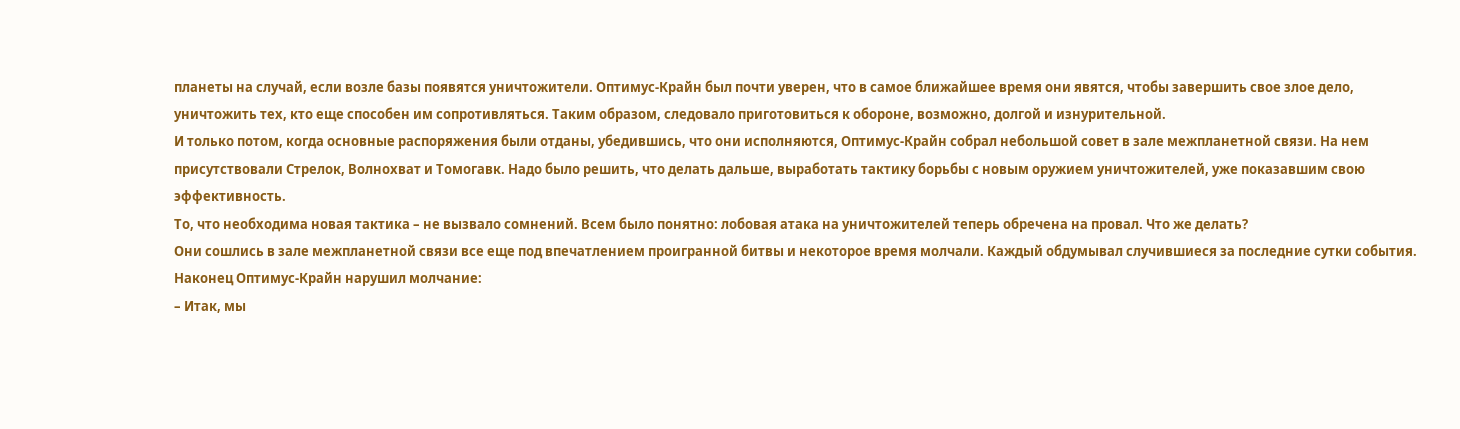планеты на случай, если возле базы появятся уничтожители. Оптимус-Крайн был почти уверен, что в самое ближайшее время они явятся, чтобы завершить свое злое дело, уничтожить тех, кто еще способен им сопротивляться. Таким образом, следовало приготовиться к обороне, возможно, долгой и изнурительной.
И только потом, когда основные распоряжения были отданы, убедившись, что они исполняются, Оптимус-Крайн собрал небольшой совет в зале межпланетной связи. На нем присутствовали Стрелок, Волнохват и Томогавк. Надо было решить, что делать дальше, выработать тактику борьбы с новым оружием уничтожителей, уже показавшим свою эффективность.
То, что необходима новая тактика – не вызвало сомнений. Всем было понятно: лобовая атака на уничтожителей теперь обречена на провал. Что же делать?
Они сошлись в зале межпланетной связи все еще под впечатлением проигранной битвы и некоторое время молчали. Каждый обдумывал случившиеся за последние сутки события.
Наконец Оптимус-Крайн нарушил молчание:
– Итак, мы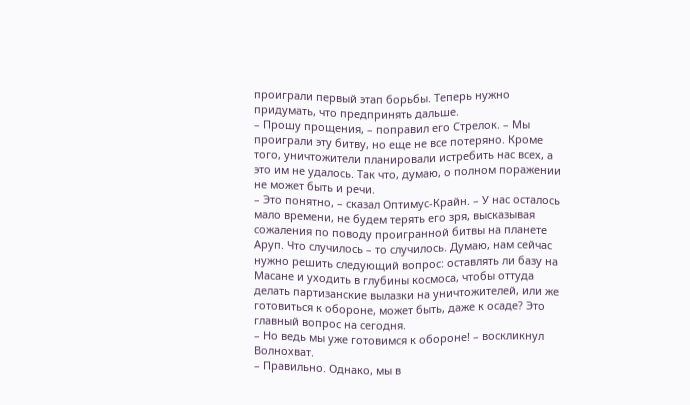проиграли первый этап борьбы. Теперь нужно придумать, что предпринять дальше.
– Прошу прощения, – поправил его Стрелок. – Мы проиграли эту битву, но еще не все потеряно. Кроме того, уничтожители планировали истребить нас всех, а это им не удалось. Так что, думаю, о полном поражении не может быть и речи.
– Это понятно, – сказал Оптимус-Крайн. – У нас осталось мало времени, не будем терять его зря, высказывая сожаления по поводу проигранной битвы на планете Аруп. Что случилось – то случилось. Думаю, нам сейчас нужно решить следующий вопрос: оставлять ли базу на Масане и уходить в глубины космоса, чтобы оттуда делать партизанские вылазки на уничтожителей, или же готовиться к обороне, может быть, даже к осаде? Это главный вопрос на сегодня.
– Но ведь мы уже готовимся к обороне! – воскликнул Волнохват.
– Правильно. Однако, мы в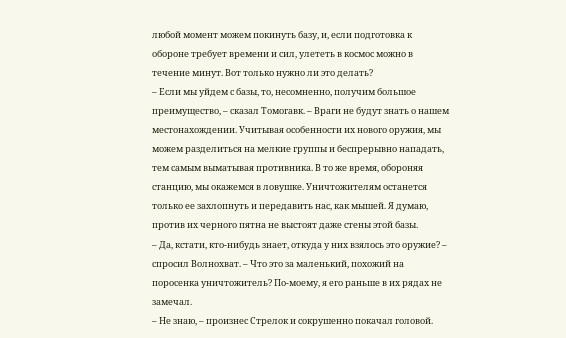любой момент можем покинуть базу, и, если подготовка к обороне требует времени и сил, улететь в космос можно в течение минут. Вот только нужно ли это делать?
– Если мы уйдем с базы, то, несомненно, получим большое преимущество, – сказал Томогавк. – Враги не будут знать о нашем местонахождении. Учитывая особенности их нового оружия, мы можем разделиться на мелкие группы и беспрерывно нападать, тем самым выматывая противника. В то же время, обороняя станцию, мы окажемся в ловушке. Уничтожителям останется только ее захлопнуть и передавить нас, как мышей. Я думаю, против их черного пятна не выстоят даже стены этой базы.
– Да, кстати, кто-нибудь знает, откуда у них взялось это оружие? – спросил Волнохват. – Что это за маленький, похожий на поросенка уничтожитель? По-моему, я его раньше в их рядах не замечал.
– Не знаю, – произнес Стрелок и сокрушенно покачал головой.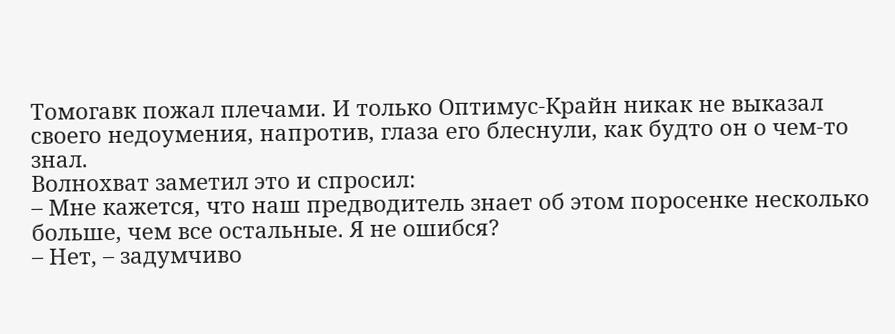Томогавк пожал плечами. И только Оптимус-Крайн никак не выказал своего недоумения, напротив, глаза его блеснули, как будто он о чем-то знал.
Волнохват заметил это и спросил:
– Мне кажется, что наш предводитель знает об этом поросенке несколько больше, чем все остальные. Я не ошибся?
– Нет, – задумчиво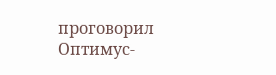проговорил Оптимус-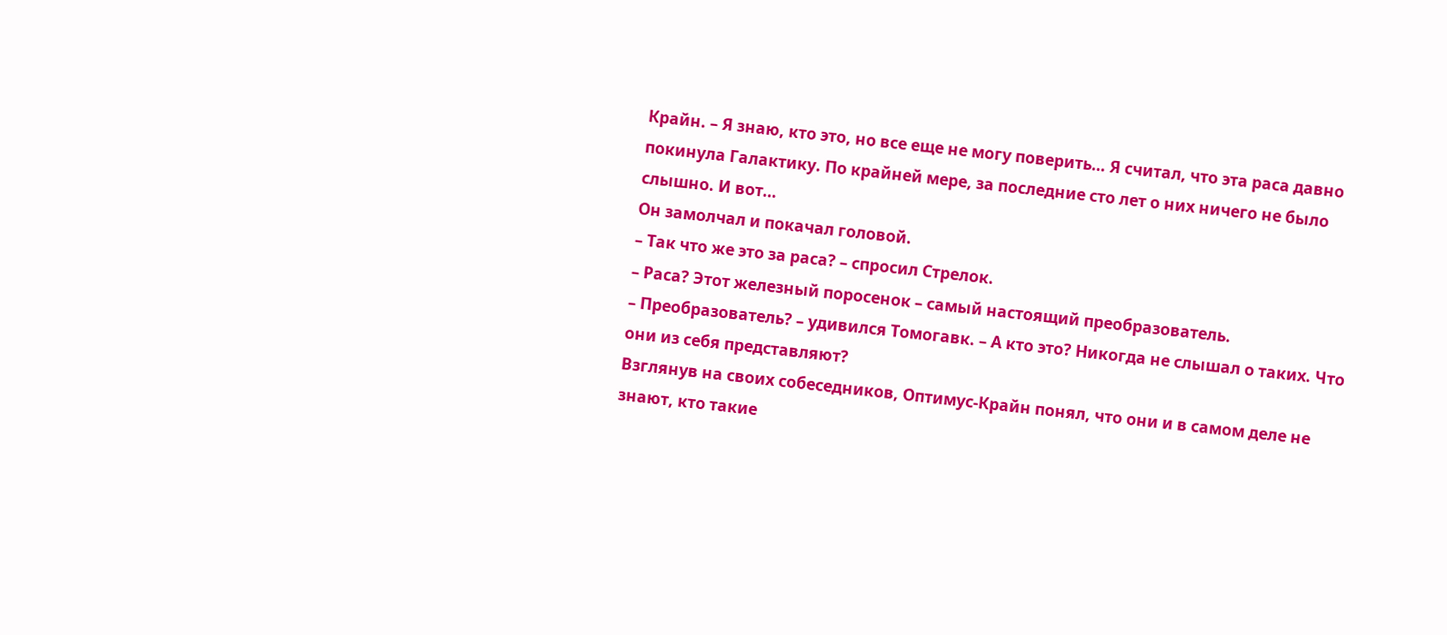Крайн. – Я знаю, кто это, но все еще не могу поверить… Я считал, что эта раса давно покинула Галактику. По крайней мере, за последние сто лет о них ничего не было слышно. И вот…
Он замолчал и покачал головой.
– Так что же это за раса? – спросил Стрелок.
– Раса? Этот железный поросенок – самый настоящий преобразователь.
– Преобразователь? – удивился Томогавк. – А кто это? Никогда не слышал о таких. Что они из себя представляют?
Взглянув на своих собеседников, Оптимус-Крайн понял, что они и в самом деле не знают, кто такие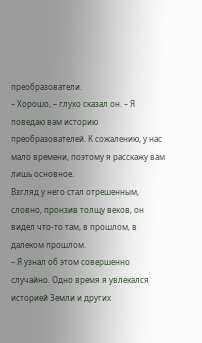преобразователи.
– Хорошо, – глухо сказал он. – Я поведаю вам историю преобразователей. К сожалению, у нас мало времени, поэтому я расскажу вам лишь основное.
Взгляд у него стал отрешенным, словно, пронзив толщу веков, он видел что-то там, в прошлом, в далеком прошлом.
– Я узнал об этом совершенно случайно. Одно время я увлекался историей Земли и других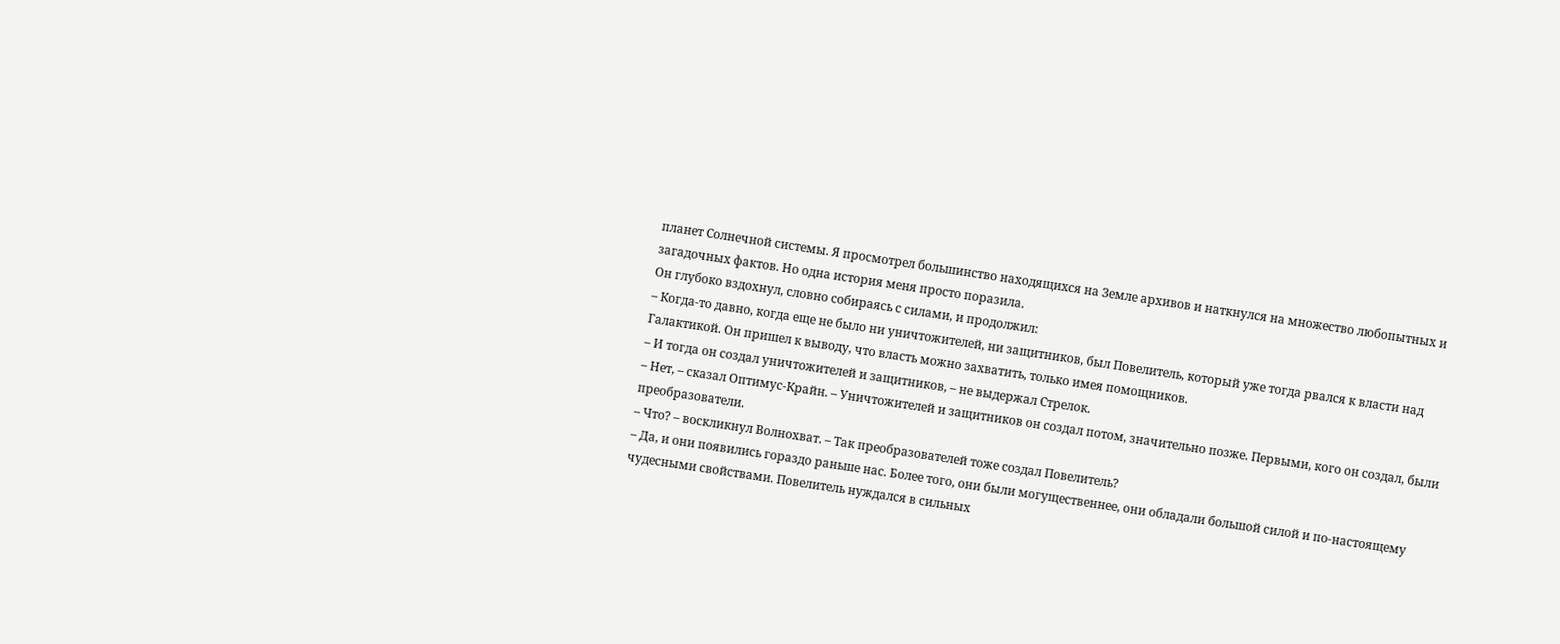планет Солнечной системы. Я просмотрел большинство находящихся на Земле архивов и наткнулся на множество любопытных и загадочных фактов. Но одна история меня просто поразила.
Он глубоко вздохнул, словно собираясь с силами, и продолжил:
– Когда-то давно, когда еще не было ни уничтожителей, ни защитников, был Повелитель, который уже тогда рвался к власти над Галактикой. Он пришел к выводу, что власть можно захватить, только имея помощников.
– И тогда он создал уничтожителей и защитников, – не выдержал Стрелок.
– Нет, – сказал Оптимус-Крайн. – Уничтожителей и защитников он создал потом, значительно позже. Первыми, кого он создал, были преобразователи.
– Что? – воскликнул Волнохват. – Так преобразователей тоже создал Повелитель?
– Да, и они появились гораздо раньше нас. Более того, они были могущественнее, они обладали большой силой и по-настоящему чудесными свойствами. Повелитель нуждался в сильных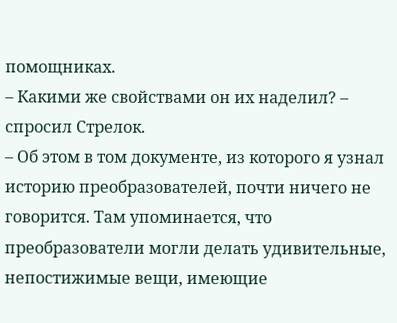помощниках.
– Какими же свойствами он их наделил? – спросил Стрелок.
– Об этом в том документе, из которого я узнал историю преобразователей, почти ничего не говорится. Там упоминается, что преобразователи могли делать удивительные, непостижимые вещи, имеющие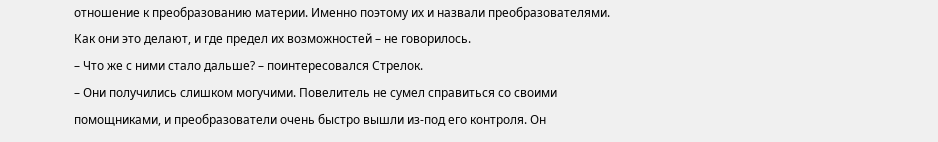отношение к преобразованию материи. Именно поэтому их и назвали преобразователями. Как они это делают, и где предел их возможностей – не говорилось.
– Что же с ними стало дальше? – поинтересовался Стрелок.
– Они получились слишком могучими. Повелитель не сумел справиться со своими помощниками, и преобразователи очень быстро вышли из-под его контроля. Он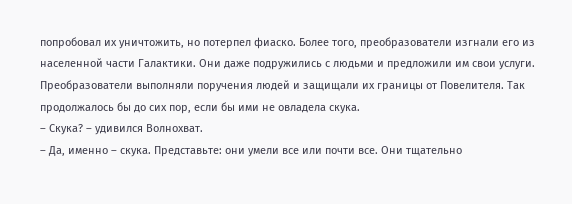попробовал их уничтожить, но потерпел фиаско. Более того, преобразователи изгнали его из населенной части Галактики. Они даже подружились с людьми и предложили им свои услуги. Преобразователи выполняли поручения людей и защищали их границы от Повелителя. Так продолжалось бы до сих пор, если бы ими не овладела скука.
– Скука? – удивился Волнохват.
– Да, именно – скука. Представьте: они умели все или почти все. Они тщательно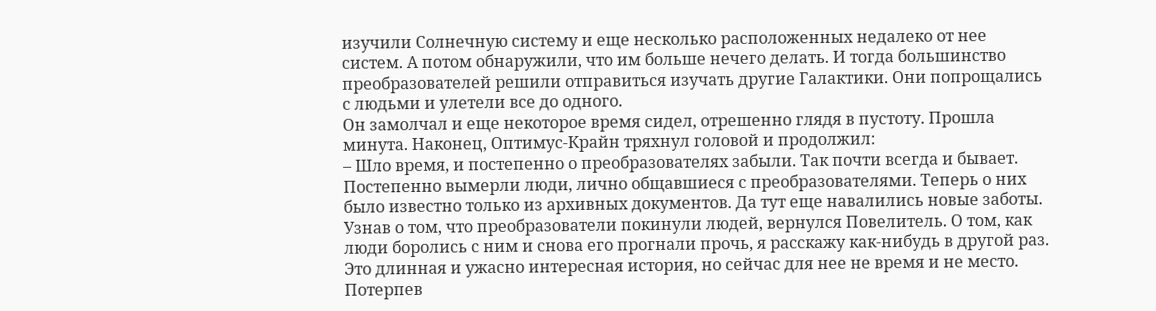изучили Солнечную систему и еще несколько расположенных недалеко от нее систем. А потом обнаружили, что им больше нечего делать. И тогда большинство преобразователей решили отправиться изучать другие Галактики. Они попрощались с людьми и улетели все до одного.
Он замолчал и еще некоторое время сидел, отрешенно глядя в пустоту. Прошла минута. Наконец, Оптимус-Крайн тряхнул головой и продолжил:
– Шло время, и постепенно о преобразователях забыли. Так почти всегда и бывает. Постепенно вымерли люди, лично общавшиеся с преобразователями. Теперь о них было известно только из архивных документов. Да тут еще навалились новые заботы. Узнав о том, что преобразователи покинули людей, вернулся Повелитель. О том, как люди боролись с ним и снова его прогнали прочь, я расскажу как-нибудь в другой раз. Это длинная и ужасно интересная история, но сейчас для нее не время и не место.
Потерпев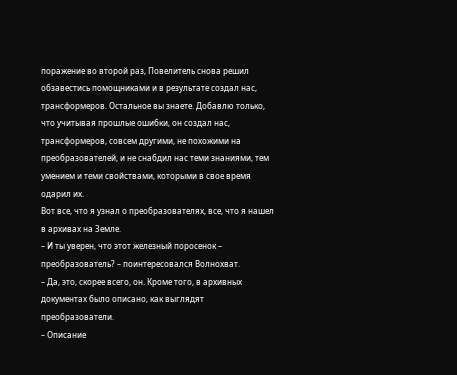поражение во второй раз, Повелитель снова решил обзавестись помощниками и в результате создал нас, трансформеров. Остальное вы знаете. Добавлю только, что учитывая прошлые ошибки, он создал нас, трансформеров, совсем другими, не похожими на преобразователей, и не снабдил нас теми знаниями, тем умением и теми свойствами, которыми в свое время одарил их.
Вот все, что я узнал о преобразователях, все, что я нашел в архивах на Земле.
– И ты уверен, что этот железный поросенок – преобразователь? – поинтересовался Волнохват.
– Да, это, скорее всего, он. Кроме того, в архивных документах было описано, как выглядят преобразователи.
– Описание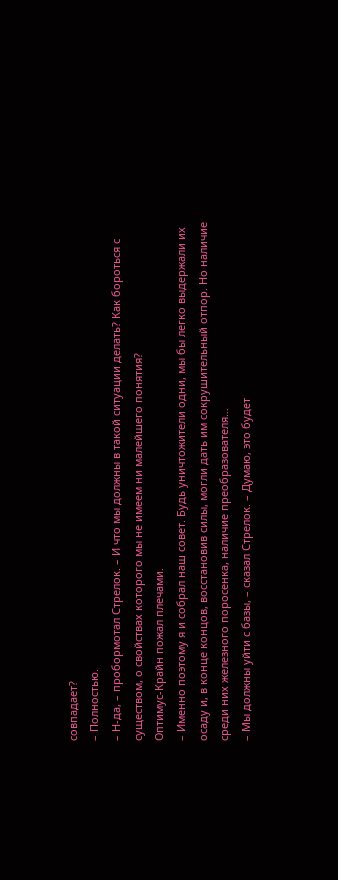совпадает?
– Полностью.
– Н-да, – пробормотал Стрелок. – И что мы должны в такой ситуации делать? Как бороться с существом, о свойствах которого мы не имеем ни малейшего понятия?
Оптимус-Крайн пожал плечами.
– Именно поэтому я и собрал наш совет. Будь уничтожители одни, мы бы легко выдержали их осаду и, в конце концов, восстановив силы, могли дать им сокрушительный отпор. Но наличие среди них железного поросенка, наличие преобразователя…
– Мы должны уйти с базы, – сказал Стрелок. – Думаю, это будет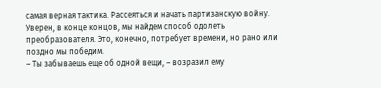самая верная тактика. Рассеяться и начать партизанскую войну. Уверен, в конце концов, мы найдем способ одолеть преобразователя. Это, конечно, потребует времени, но рано или поздно мы победим.
– Ты забываешь еще об одной вещи, – возразил ему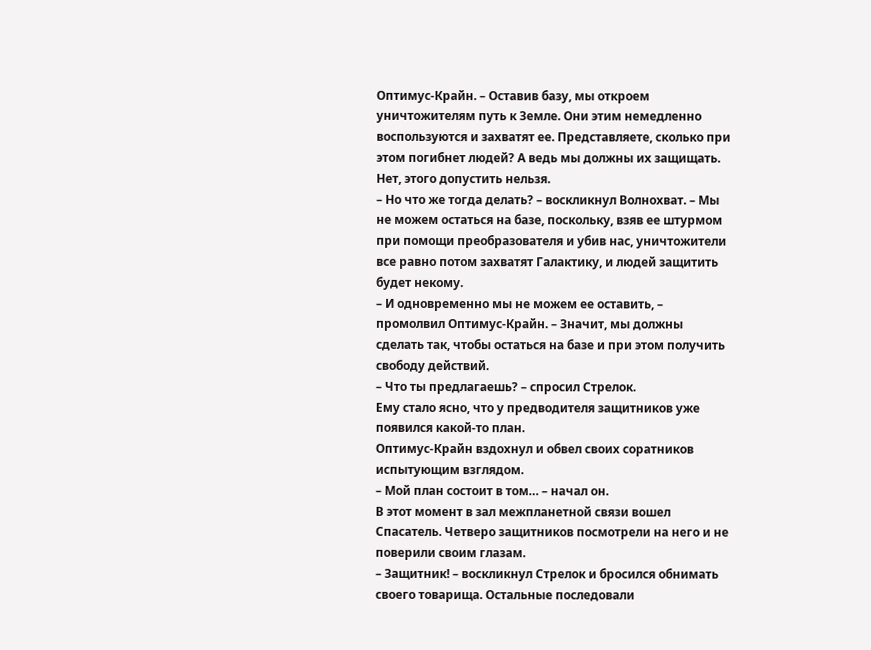Оптимус-Крайн. – Оставив базу, мы откроем уничтожителям путь к Земле. Они этим немедленно воспользуются и захватят ее. Представляете, сколько при этом погибнет людей? А ведь мы должны их защищать. Нет, этого допустить нельзя.
– Но что же тогда делать? – воскликнул Волнохват. – Мы не можем остаться на базе, поскольку, взяв ее штурмом при помощи преобразователя и убив нас, уничтожители все равно потом захватят Галактику, и людей защитить будет некому.
– И одновременно мы не можем ее оставить, – промолвил Оптимус-Крайн. – Значит, мы должны сделать так, чтобы остаться на базе и при этом получить свободу действий.
– Что ты предлагаешь? – спросил Стрелок.
Ему стало ясно, что у предводителя защитников уже появился какой-то план.
Оптимус-Крайн вздохнул и обвел своих соратников испытующим взглядом.
– Мой план состоит в том… – начал он.
В этот момент в зал межпланетной связи вошел Спасатель. Четверо защитников посмотрели на него и не поверили своим глазам.
– Защитник! – воскликнул Стрелок и бросился обнимать своего товарища. Остальные последовали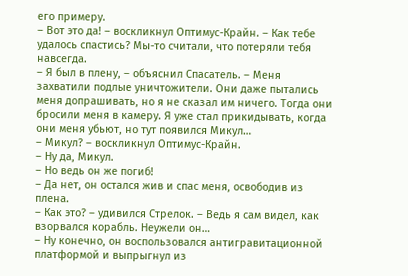его примеру.
– Вот это да! – воскликнул Оптимус-Крайн. – Как тебе удалось спастись? Мы-то считали, что потеряли тебя навсегда.
– Я был в плену, – объяснил Спасатель. – Меня захватили подлые уничтожители. Они даже пытались меня допрашивать, но я не сказал им ничего. Тогда они бросили меня в камеру. Я уже стал прикидывать, когда они меня убьют, но тут появился Микул…
– Микул? – воскликнул Оптимус-Крайн.
– Ну да, Микул.
– Но ведь он же погиб!
– Да нет, он остался жив и спас меня, освободив из плена.
– Как это? – удивился Стрелок. – Ведь я сам видел, как взорвался корабль. Неужели он…
– Ну конечно, он воспользовался антигравитационной платформой и выпрыгнул из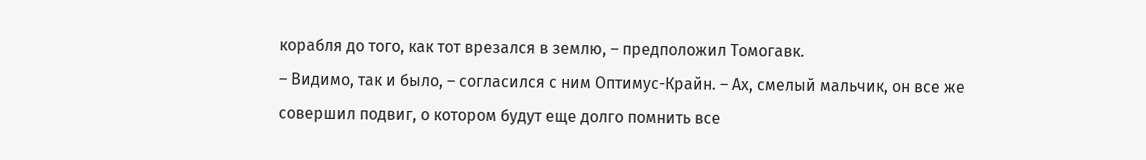корабля до того, как тот врезался в землю, – предположил Томогавк.
– Видимо, так и было, – согласился с ним Оптимус-Крайн. – Ах, смелый мальчик, он все же совершил подвиг, о котором будут еще долго помнить все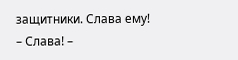защитники. Слава ему!
– Слава! –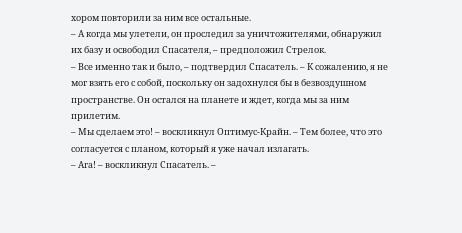хором повторили за ним все остальные.
– А когда мы улетели, он проследил за уничтожителями, обнаружил их базу и освободил Спасателя, – предположил Стрелок.
– Все именно так и было, – подтвердил Спасатель. – К сожалению, я не мог взять его с собой, поскольку он задохнулся бы в безвоздушном пространстве. Он остался на планете и ждет, когда мы за ним прилетим.
– Мы сделаем это! – воскликнул Оптимус-Крайн. – Тем более, что это согласуется с планом, который я уже начал излагать.
– Ага! – воскликнул Спасатель. –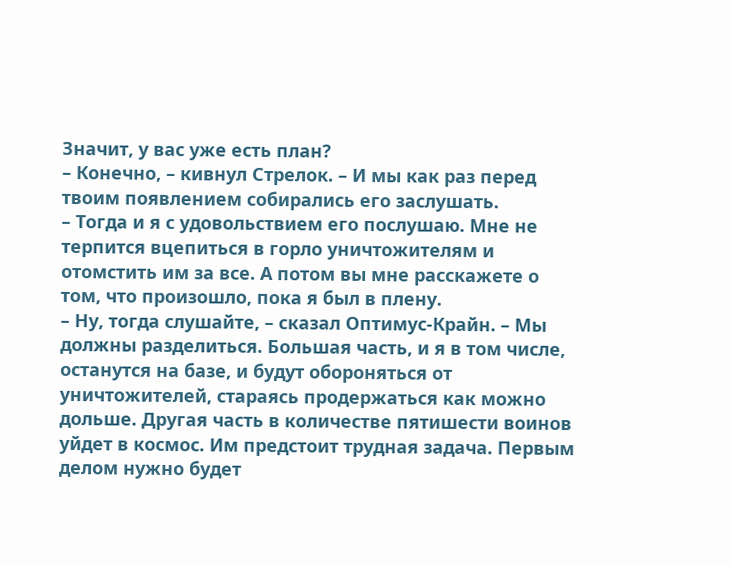Значит, у вас уже есть план?
– Конечно, – кивнул Стрелок. – И мы как раз перед твоим появлением собирались его заслушать.
– Тогда и я с удовольствием его послушаю. Мне не терпится вцепиться в горло уничтожителям и отомстить им за все. А потом вы мне расскажете о том, что произошло, пока я был в плену.
– Ну, тогда слушайте, – сказал Оптимус-Крайн. – Мы должны разделиться. Большая часть, и я в том числе, останутся на базе, и будут обороняться от уничтожителей, стараясь продержаться как можно дольше. Другая часть в количестве пятишести воинов уйдет в космос. Им предстоит трудная задача. Первым делом нужно будет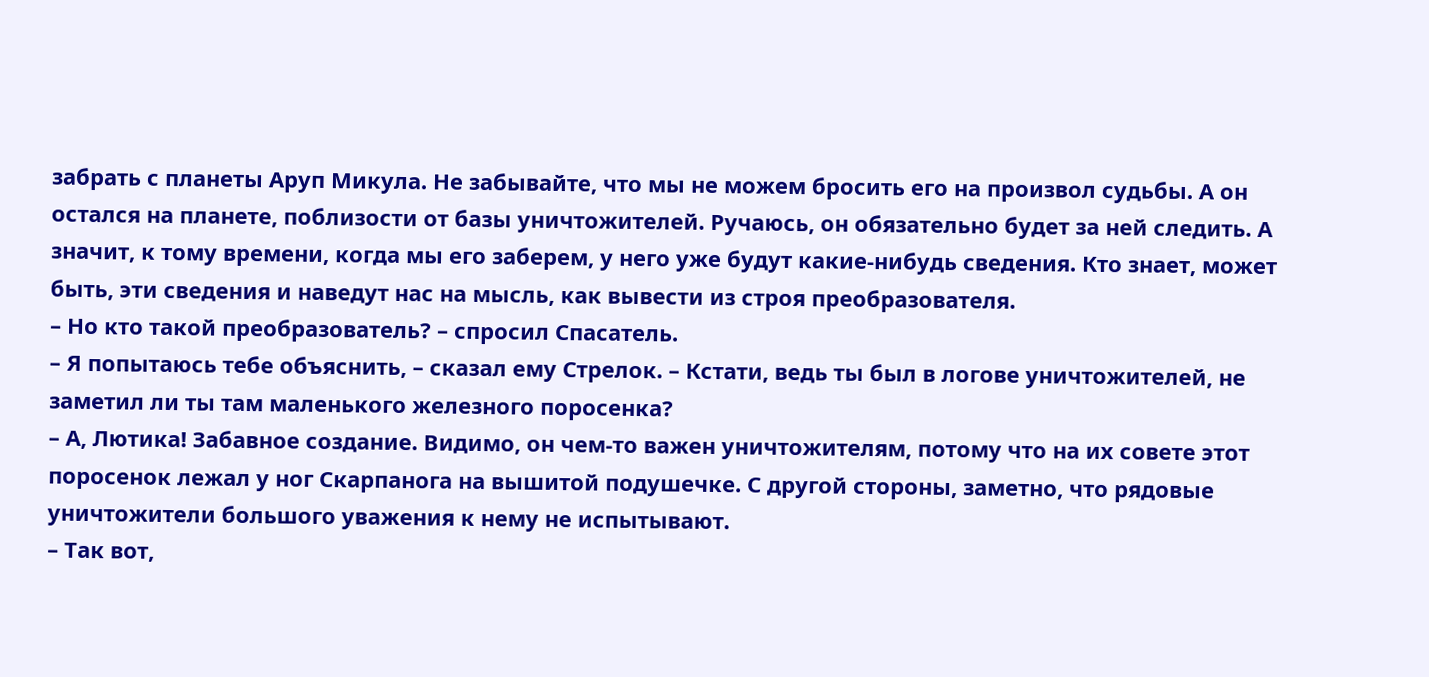забрать с планеты Аруп Микула. Не забывайте, что мы не можем бросить его на произвол судьбы. А он остался на планете, поблизости от базы уничтожителей. Ручаюсь, он обязательно будет за ней следить. А значит, к тому времени, когда мы его заберем, у него уже будут какие-нибудь сведения. Кто знает, может быть, эти сведения и наведут нас на мысль, как вывести из строя преобразователя.
– Но кто такой преобразователь? – спросил Спасатель.
– Я попытаюсь тебе объяснить, – сказал ему Стрелок. – Кстати, ведь ты был в логове уничтожителей, не заметил ли ты там маленького железного поросенка?
– А, Лютика! Забавное создание. Видимо, он чем-то важен уничтожителям, потому что на их совете этот поросенок лежал у ног Скарпанога на вышитой подушечке. С другой стороны, заметно, что рядовые уничтожители большого уважения к нему не испытывают.
– Так вот,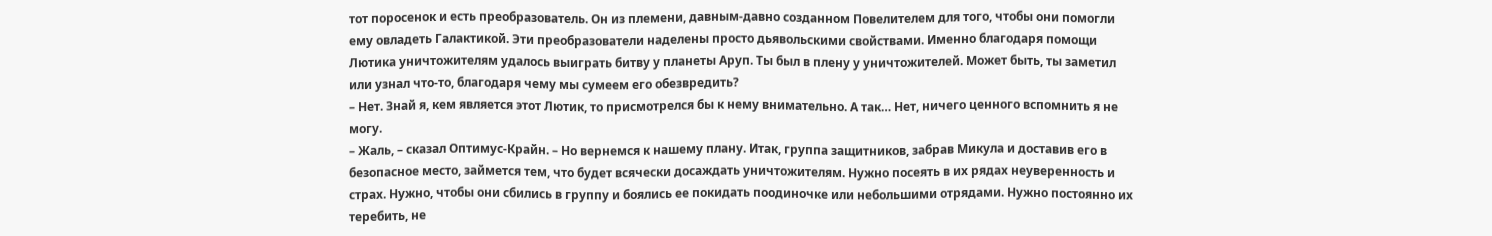тот поросенок и есть преобразователь. Он из племени, давным-давно созданном Повелителем для того, чтобы они помогли ему овладеть Галактикой. Эти преобразователи наделены просто дьявольскими свойствами. Именно благодаря помощи Лютика уничтожителям удалось выиграть битву у планеты Аруп. Ты был в плену у уничтожителей. Может быть, ты заметил или узнал что-то, благодаря чему мы сумеем его обезвредить?
– Нет. Знай я, кем является этот Лютик, то присмотрелся бы к нему внимательно. А так… Нет, ничего ценного вспомнить я не могу.
– Жаль, – сказал Оптимус-Крайн. – Но вернемся к нашему плану. Итак, группа защитников, забрав Микула и доставив его в безопасное место, займется тем, что будет всячески досаждать уничтожителям. Нужно посеять в их рядах неуверенность и страх. Нужно, чтобы они сбились в группу и боялись ее покидать поодиночке или небольшими отрядами. Нужно постоянно их теребить, не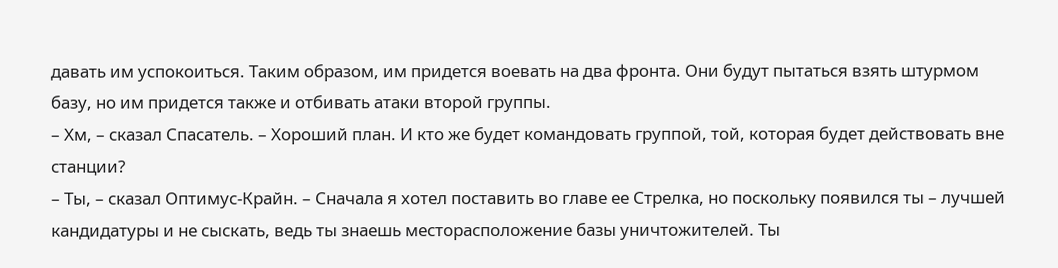давать им успокоиться. Таким образом, им придется воевать на два фронта. Они будут пытаться взять штурмом базу, но им придется также и отбивать атаки второй группы.
– Хм, – сказал Спасатель. – Хороший план. И кто же будет командовать группой, той, которая будет действовать вне станции?
– Ты, – сказал Оптимус-Крайн. – Сначала я хотел поставить во главе ее Стрелка, но поскольку появился ты – лучшей кандидатуры и не сыскать, ведь ты знаешь месторасположение базы уничтожителей. Ты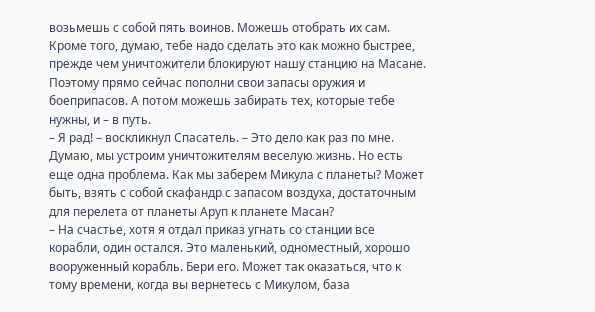возьмешь с собой пять воинов. Можешь отобрать их сам. Кроме того, думаю, тебе надо сделать это как можно быстрее, прежде чем уничтожители блокируют нашу станцию на Масане. Поэтому прямо сейчас пополни свои запасы оружия и боеприпасов. А потом можешь забирать тех, которые тебе нужны, и – в путь.
– Я рад! – воскликнул Спасатель. – Это дело как раз по мне. Думаю, мы устроим уничтожителям веселую жизнь. Но есть еще одна проблема. Как мы заберем Микула с планеты? Может быть, взять с собой скафандр с запасом воздуха, достаточным для перелета от планеты Аруп к планете Масан?
– На счастье, хотя я отдал приказ угнать со станции все корабли, один остался. Это маленький, одноместный, хорошо вооруженный корабль. Бери его. Может так оказаться, что к тому времени, когда вы вернетесь с Микулом, база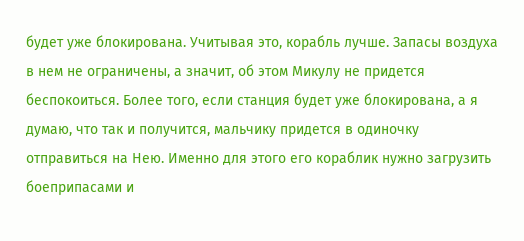будет уже блокирована. Учитывая это, корабль лучше. Запасы воздуха в нем не ограничены, а значит, об этом Микулу не придется беспокоиться. Более того, если станция будет уже блокирована, а я думаю, что так и получится, мальчику придется в одиночку отправиться на Нею. Именно для этого его кораблик нужно загрузить боеприпасами и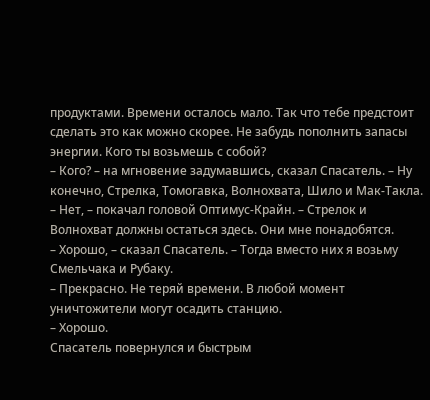продуктами. Времени осталось мало. Так что тебе предстоит сделать это как можно скорее. Не забудь пополнить запасы энергии. Кого ты возьмешь с собой?
– Кого? – на мгновение задумавшись, сказал Спасатель. – Ну конечно, Стрелка, Томогавка, Волнохвата, Шило и Мак-Такла.
– Нет, – покачал головой Оптимус-Крайн. – Стрелок и Волнохват должны остаться здесь. Они мне понадобятся.
– Хорошо, – сказал Спасатель. – Тогда вместо них я возьму Смельчака и Рубаку.
– Прекрасно. Не теряй времени. В любой момент уничтожители могут осадить станцию.
– Хорошо.
Спасатель повернулся и быстрым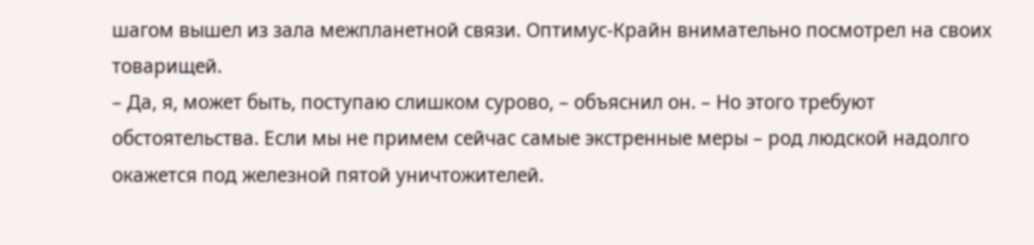шагом вышел из зала межпланетной связи. Оптимус-Крайн внимательно посмотрел на своих товарищей.
– Да, я, может быть, поступаю слишком сурово, – объяснил он. – Но этого требуют обстоятельства. Если мы не примем сейчас самые экстренные меры – род людской надолго окажется под железной пятой уничтожителей.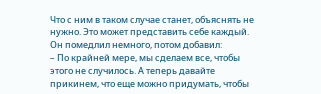Что с ним в таком случае станет, объяснять не нужно. Это может представить себе каждый.
Он помедлил немного, потом добавил:
– По крайней мере, мы сделаем все, чтобы этого не случилось. А теперь давайте прикинем, что еще можно придумать, чтобы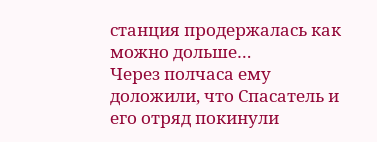станция продержалась как можно дольше…
Через полчаса ему доложили, что Спасатель и его отряд покинули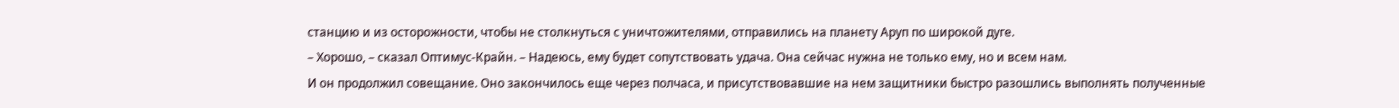станцию и из осторожности, чтобы не столкнуться с уничтожителями, отправились на планету Аруп по широкой дуге.
– Хорошо, – сказал Оптимус-Крайн. – Надеюсь, ему будет сопутствовать удача. Она сейчас нужна не только ему, но и всем нам.
И он продолжил совещание. Оно закончилось еще через полчаса, и присутствовавшие на нем защитники быстро разошлись выполнять полученные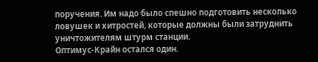поручения. Им надо было спешно подготовить несколько ловушек и хитростей, которые должны были затруднить уничтожителям штурм станции.
Оптимус-Крайн остался один.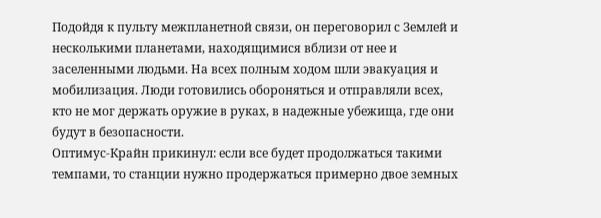Подойдя к пульту межпланетной связи, он переговорил с Землей и несколькими планетами, находящимися вблизи от нее и заселенными людьми. На всех полным ходом шли эвакуация и мобилизация. Люди готовились обороняться и отправляли всех, кто не мог держать оружие в руках, в надежные убежища, где они будут в безопасности.
Оптимус-Крайн прикинул: если все будет продолжаться такими темпами, то станции нужно продержаться примерно двое земных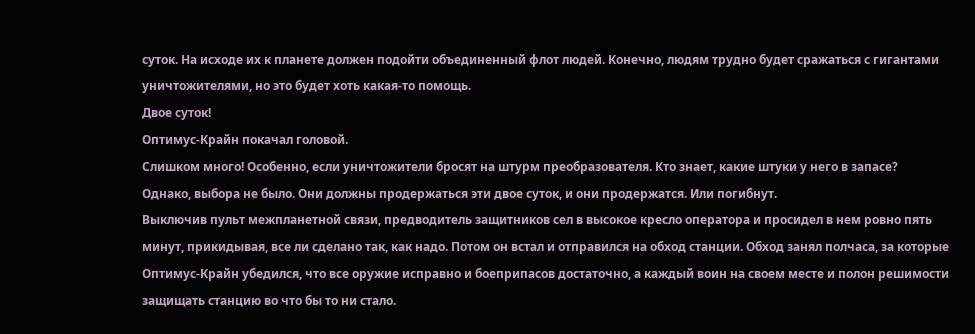суток. На исходе их к планете должен подойти объединенный флот людей. Конечно, людям трудно будет сражаться с гигантами уничтожителями, но это будет хоть какая-то помощь.
Двое суток!
Оптимус-Крайн покачал головой.
Слишком много! Особенно, если уничтожители бросят на штурм преобразователя. Кто знает, какие штуки у него в запасе?
Однако, выбора не было. Они должны продержаться эти двое суток, и они продержатся. Или погибнут.
Выключив пульт межпланетной связи, предводитель защитников сел в высокое кресло оператора и просидел в нем ровно пять минут, прикидывая, все ли сделано так, как надо. Потом он встал и отправился на обход станции. Обход занял полчаса, за которые Оптимус-Крайн убедился, что все оружие исправно и боеприпасов достаточно, а каждый воин на своем месте и полон решимости защищать станцию во что бы то ни стало.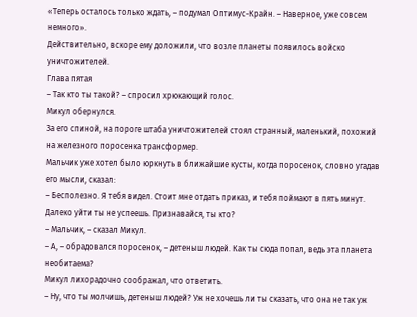«Теперь осталось только ждать, – подумал Оптимус-Крайн. – Наверное, уже совсем немного».
Действительно, вскоре ему доложили, что возле планеты появилось войско уничтожителей.
Глава пятая
– Так кто ты такой? – спросил хрюкающий голос.
Микул обернулся.
За его спиной, на пороге штаба уничтожителей стоял странный, маленький, похожий на железного поросенка трансформер.
Мальчик уже хотел было юркнуть в ближайшие кусты, когда поросенок, словно угадав его мысли, сказал:
– Бесполезно. Я тебя видел. Стоит мне отдать приказ, и тебя поймают в пять минут. Далеко уйти ты не успеешь. Признавайся, ты кто?
– Мальчик, – сказал Микул.
– А, – обрадовался поросенок, – детеныш людей. Как ты сюда попал, ведь эта планета необитаема?
Микул лихорадочно соображал, что ответить.
– Ну, что ты молчишь, детеныш людей? Уж не хочешь ли ты сказать, что она не так уж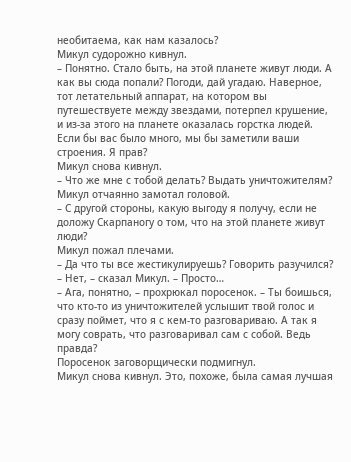необитаема, как нам казалось?
Микул судорожно кивнул.
– Понятно. Стало быть, на этой планете живут люди. А как вы сюда попали? Погоди, дай угадаю. Наверное, тот летательный аппарат, на котором вы путешествуете между звездами, потерпел крушение, и из-за этого на планете оказалась горстка людей. Если бы вас было много, мы бы заметили ваши строения. Я прав?
Микул снова кивнул.
– Что же мне с тобой делать? Выдать уничтожителям?
Микул отчаянно замотал головой.
– С другой стороны, какую выгоду я получу, если не доложу Скарпаногу о том, что на этой планете живут люди?
Микул пожал плечами.
– Да что ты все жестикулируешь? Говорить разучился?
– Нет, – сказал Микул. – Просто…
– Ага, понятно, – прохрюкал поросенок. – Ты боишься, что кто-то из уничтожителей услышит твой голос и сразу поймет, что я с кем-то разговариваю. А так я могу соврать, что разговаривал сам с собой. Ведь правда?
Поросенок заговорщически подмигнул.
Микул снова кивнул. Это, похоже, была самая лучшая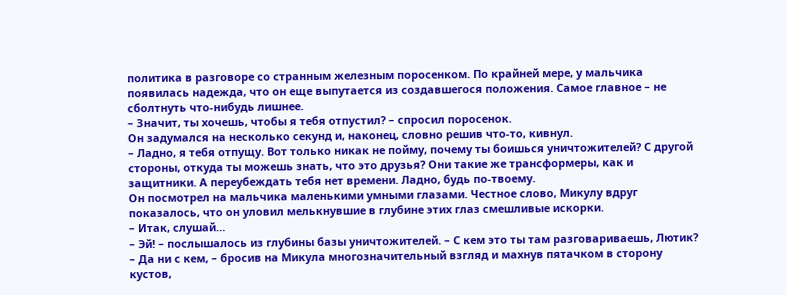политика в разговоре со странным железным поросенком. По крайней мере, у мальчика появилась надежда, что он еще выпутается из создавшегося положения. Самое главное – не сболтнуть что-нибудь лишнее.
– Значит, ты хочешь, чтобы я тебя отпустил? – спросил поросенок.
Он задумался на несколько секунд и, наконец, словно решив что-то, кивнул.
– Ладно, я тебя отпущу. Вот только никак не пойму, почему ты боишься уничтожителей? С другой стороны, откуда ты можешь знать, что это друзья? Они такие же трансформеры, как и защитники. А переубеждать тебя нет времени. Ладно, будь по-твоему.
Он посмотрел на мальчика маленькими умными глазами. Честное слово, Микулу вдруг показалось, что он уловил мелькнувшие в глубине этих глаз смешливые искорки.
– Итак, слушай…
– Эй! – послышалось из глубины базы уничтожителей. – С кем это ты там разговариваешь, Лютик?
– Да ни с кем, – бросив на Микула многозначительный взгляд и махнув пятачком в сторону кустов,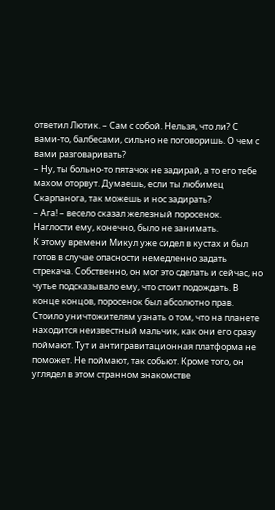ответил Лютик. – Сам с собой. Нельзя, что ли? С вами-то, балбесами, сильно не поговоришь. О чем с вами разговаривать?
– Ну, ты больно-то пятачок не задирай, а то его тебе махом оторвут. Думаешь, если ты любимец Скарпанога, так можешь и нос задирать?
– Ага! – весело сказал железный поросенок.
Наглости ему, конечно, было не занимать.
К этому времени Микул уже сидел в кустах и был готов в случае опасности немедленно задать стрекача. Собственно, он мог это сделать и сейчас, но чутье подсказывало ему, что стоит подождать. В конце концов, поросенок был абсолютно прав. Стоило уничтожителям узнать о том, что на планете находится неизвестный мальчик, как они его сразу поймают. Тут и антигравитационная платформа не поможет. Не поймают, так собьют. Кроме того, он углядел в этом странном знакомстве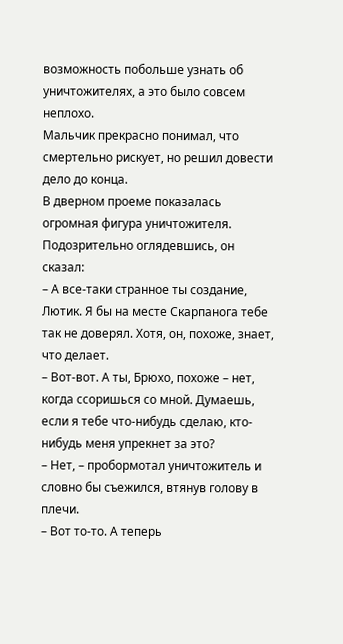возможность побольше узнать об уничтожителях, а это было совсем неплохо.
Мальчик прекрасно понимал, что смертельно рискует, но решил довести дело до конца.
В дверном проеме показалась огромная фигура уничтожителя. Подозрительно оглядевшись, он сказал:
– А все-таки странное ты создание, Лютик. Я бы на месте Скарпанога тебе так не доверял. Хотя, он, похоже, знает, что делает.
– Вот-вот. А ты, Брюхо, похоже – нет, когда ссоришься со мной. Думаешь, если я тебе что-нибудь сделаю, кто-нибудь меня упрекнет за это?
– Нет, – пробормотал уничтожитель и словно бы съежился, втянув голову в плечи.
– Вот то-то. А теперь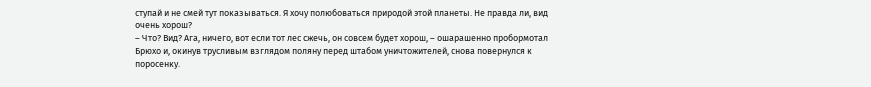ступай и не смей тут показываться. Я хочу полюбоваться природой этой планеты. Не правда ли, вид очень хорош?
– Что? Вид? Ага, ничего, вот если тот лес сжечь, он совсем будет хорош, – ошарашенно пробормотал Брюхо и, окинув трусливым взглядом поляну перед штабом уничтожителей, снова повернулся к поросенку.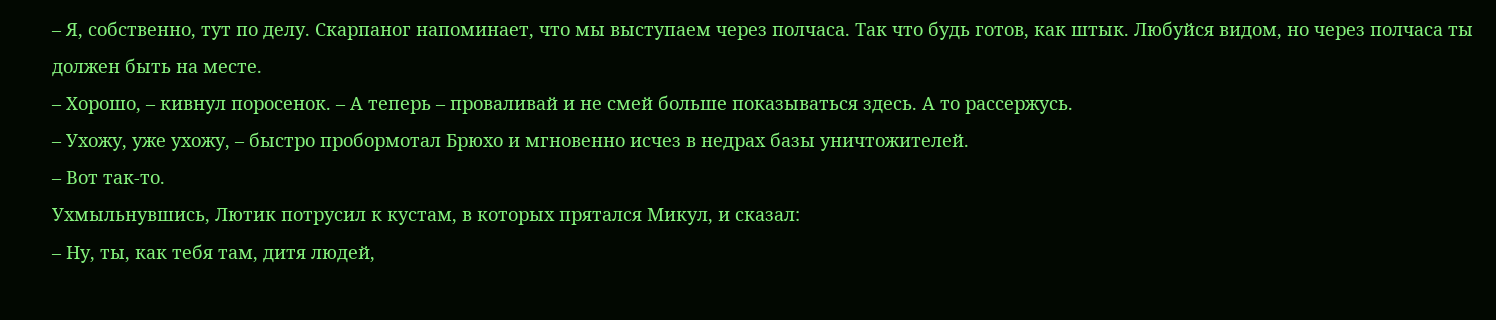– Я, собственно, тут по делу. Скарпаног напоминает, что мы выступаем через полчаса. Так что будь готов, как штык. Любуйся видом, но через полчаса ты должен быть на месте.
– Хорошо, – кивнул поросенок. – А теперь – проваливай и не смей больше показываться здесь. А то рассержусь.
– Ухожу, уже ухожу, – быстро пробормотал Брюхо и мгновенно исчез в недрах базы уничтожителей.
– Вот так-то.
Ухмыльнувшись, Лютик потрусил к кустам, в которых прятался Микул, и сказал:
– Ну, ты, как тебя там, дитя людей,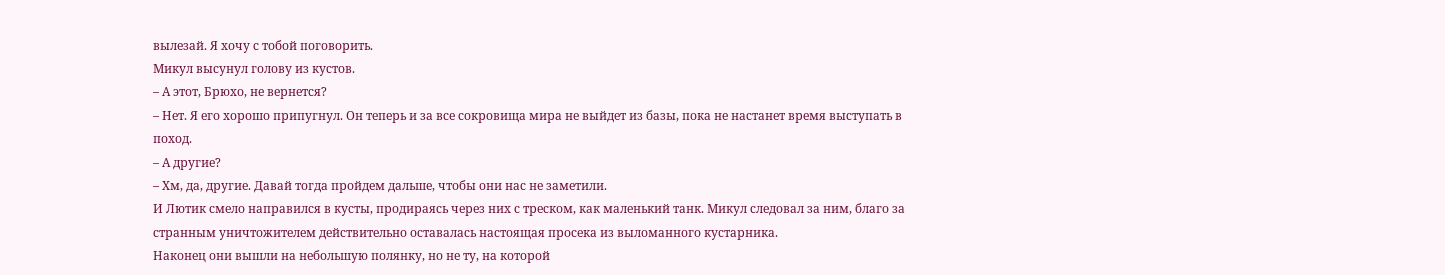вылезай. Я хочу с тобой поговорить.
Микул высунул голову из кустов.
– А этот, Брюхо, не вернется?
– Нет. Я его хорошо припугнул. Он теперь и за все сокровища мира не выйдет из базы, пока не настанет время выступать в поход.
– А другие?
– Хм, да, другие. Давай тогда пройдем дальше, чтобы они нас не заметили.
И Лютик смело направился в кусты, продираясь через них с треском, как маленький танк. Микул следовал за ним, благо за странным уничтожителем действительно оставалась настоящая просека из выломанного кустарника.
Наконец они вышли на небольшую полянку, но не ту, на которой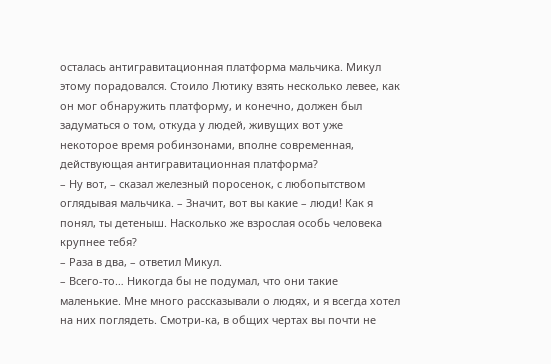осталась антигравитационная платформа мальчика. Микул этому порадовался. Стоило Лютику взять несколько левее, как он мог обнаружить платформу, и конечно, должен был задуматься о том, откуда у людей, живущих вот уже некоторое время робинзонами, вполне современная, действующая антигравитационная платформа?
– Ну вот, – сказал железный поросенок, с любопытством оглядывая мальчика. – Значит, вот вы какие – люди! Как я понял, ты детеныш. Насколько же взрослая особь человека крупнее тебя?
– Раза в два, – ответил Микул.
– Всего-то… Никогда бы не подумал, что они такие маленькие. Мне много рассказывали о людях, и я всегда хотел на них поглядеть. Смотри-ка, в общих чертах вы почти не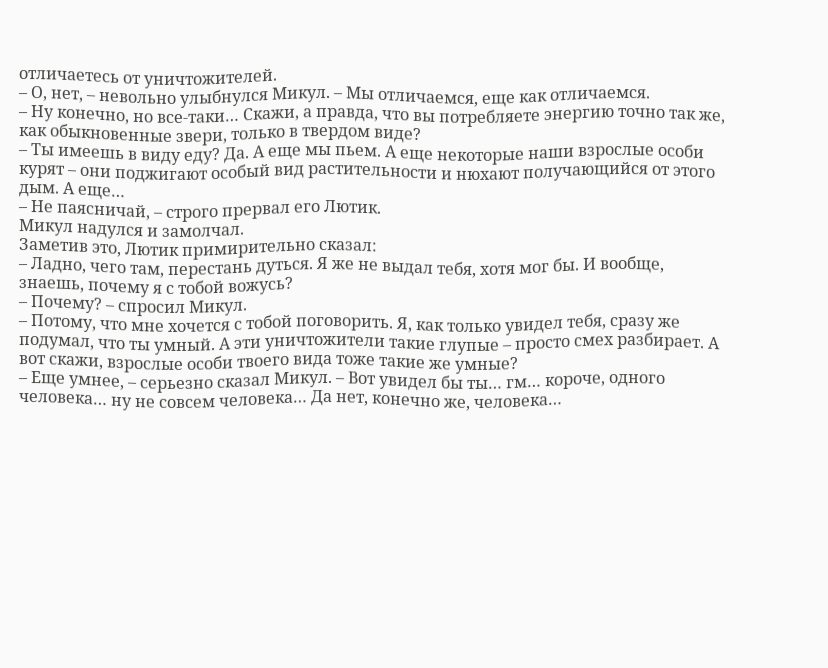отличаетесь от уничтожителей.
– О, нет, – невольно улыбнулся Микул. – Мы отличаемся, еще как отличаемся.
– Ну конечно, но все-таки… Скажи, а правда, что вы потребляете энергию точно так же, как обыкновенные звери, только в твердом виде?
– Ты имеешь в виду еду? Да. А еще мы пьем. А еще некоторые наши взрослые особи курят – они поджигают особый вид растительности и нюхают получающийся от этого дым. А еще…
– Не паясничай, – строго прервал его Лютик.
Микул надулся и замолчал.
Заметив это, Лютик примирительно сказал:
– Ладно, чего там, перестань дуться. Я же не выдал тебя, хотя мог бы. И вообще, знаешь, почему я с тобой вожусь?
– Почему? – спросил Микул.
– Потому, что мне хочется с тобой поговорить. Я, как только увидел тебя, сразу же подумал, что ты умный. А эти уничтожители такие глупые – просто смех разбирает. А вот скажи, взрослые особи твоего вида тоже такие же умные?
– Еще умнее, – серьезно сказал Микул. – Вот увидел бы ты… гм… короче, одного человека… ну не совсем человека… Да нет, конечно же, человека…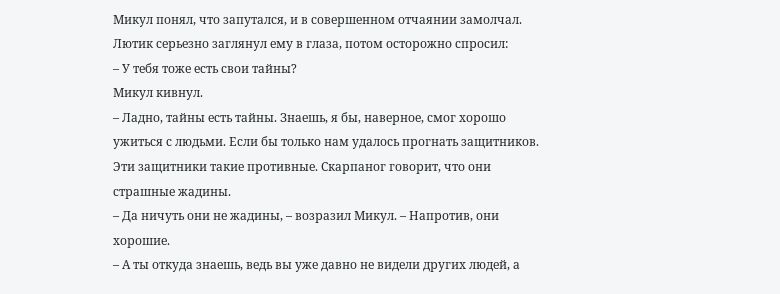Микул понял, что запутался, и в совершенном отчаянии замолчал.
Лютик серьезно заглянул ему в глаза, потом осторожно спросил:
– У тебя тоже есть свои тайны?
Микул кивнул.
– Ладно, тайны есть тайны. Знаешь, я бы, наверное, смог хорошо ужиться с людьми. Если бы только нам удалось прогнать защитников. Эти защитники такие противные. Скарпаног говорит, что они страшные жадины.
– Да ничуть они не жадины, – возразил Микул. – Напротив, они хорошие.
– А ты откуда знаешь, ведь вы уже давно не видели других людей, а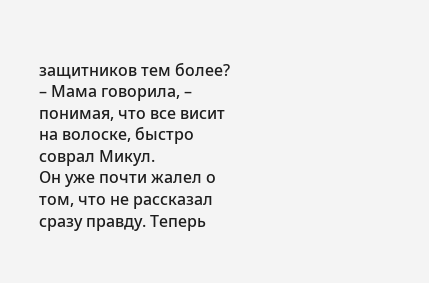защитников тем более?
– Мама говорила, – понимая, что все висит на волоске, быстро соврал Микул.
Он уже почти жалел о том, что не рассказал сразу правду. Теперь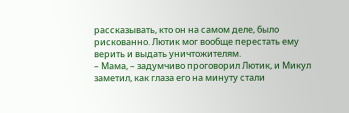рассказывать, кто он на самом деле, было рискованно. Лютик мог вообще перестать ему верить и выдать уничтожителям.
– Мама, – задумчиво проговорил Лютик, и Микул заметил, как глаза его на минуту стали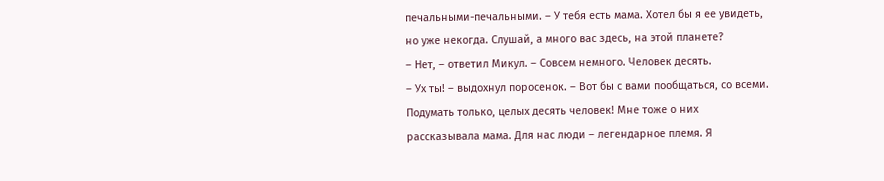печальными-печальными. – У тебя есть мама. Хотел бы я ее увидеть, но уже некогда. Слушай, а много вас здесь, на этой планете?
– Нет, – ответил Микул. – Совсем немного. Человек десять.
– Ух ты! – выдохнул поросенок. – Вот бы с вами пообщаться, со всеми. Подумать только, целых десять человек! Мне тоже о них рассказывала мама. Для нас люди – легендарное племя. Я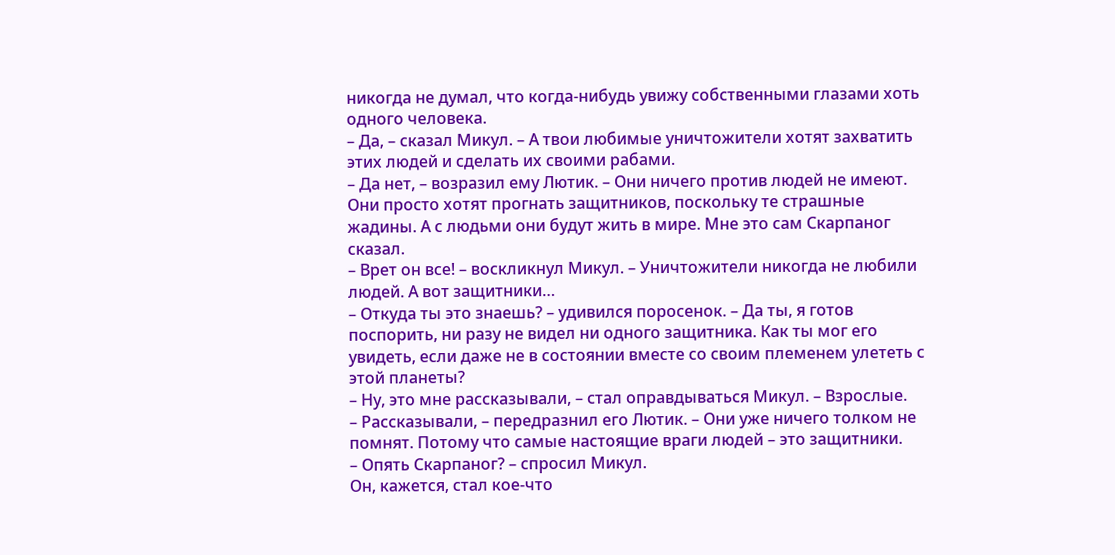никогда не думал, что когда-нибудь увижу собственными глазами хоть одного человека.
– Да, – сказал Микул. – А твои любимые уничтожители хотят захватить этих людей и сделать их своими рабами.
– Да нет, – возразил ему Лютик. – Они ничего против людей не имеют. Они просто хотят прогнать защитников, поскольку те страшные жадины. А с людьми они будут жить в мире. Мне это сам Скарпаног сказал.
– Врет он все! – воскликнул Микул. – Уничтожители никогда не любили людей. А вот защитники…
– Откуда ты это знаешь? – удивился поросенок. – Да ты, я готов поспорить, ни разу не видел ни одного защитника. Как ты мог его увидеть, если даже не в состоянии вместе со своим племенем улететь с этой планеты?
– Ну, это мне рассказывали, – стал оправдываться Микул. – Взрослые.
– Рассказывали, – передразнил его Лютик. – Они уже ничего толком не помнят. Потому что самые настоящие враги людей – это защитники.
– Опять Скарпаног? – спросил Микул.
Он, кажется, стал кое-что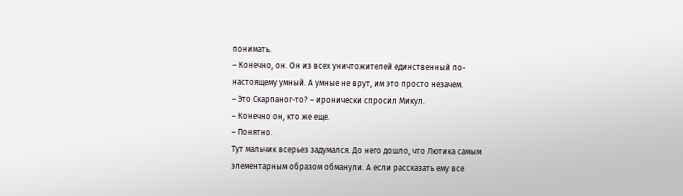понимать.
– Конечно, он. Он из всех уничтожителей единственный по-настоящему умный. А умные не врут, им это просто незачем.
– Это Скарпаног-то? – иронически спросил Микул.
– Конечно он, кто же еще.
– Понятно.
Тут мальчик всерьез задумался. До него дошло, что Лютика самым элементарным образом обманули. А если рассказать ему все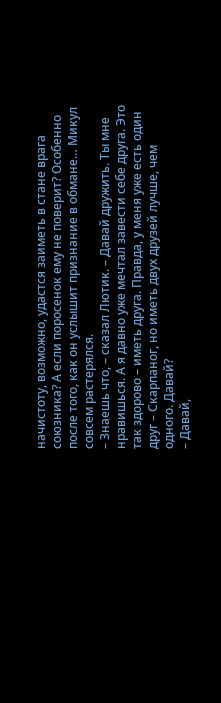начистоту, возможно, удастся заиметь в стане врага союзника? А если поросенок ему не поверит? Особенно после того, как он услышит признание в обмане… Микул совсем растерялся.
– Знаешь что, – сказал Лютик. – Давай дружить. Ты мне нравишься. А я давно уже мечтал завести себе друга. Это так здорово – иметь друга. Правда, у меня уже есть один друг – Скарпаног, но иметь двух друзей лучше, чем одного. Давай?
– Давай,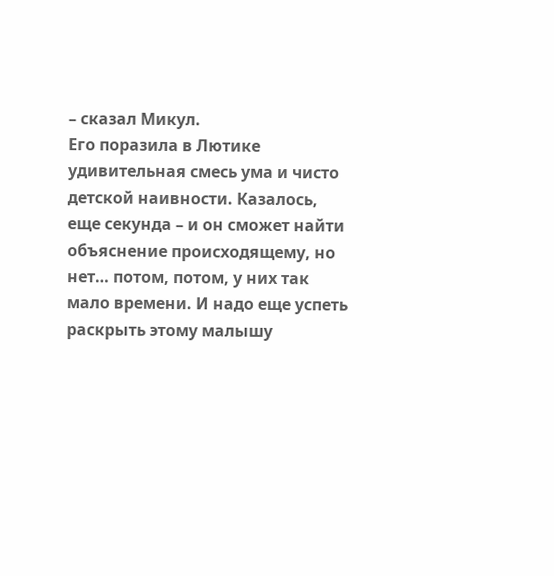– сказал Микул.
Его поразила в Лютике удивительная смесь ума и чисто детской наивности. Казалось, еще секунда – и он сможет найти объяснение происходящему, но нет… потом, потом, у них так мало времени. И надо еще успеть раскрыть этому малышу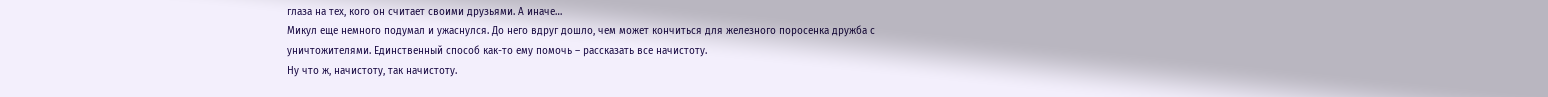глаза на тех, кого он считает своими друзьями. А иначе…
Микул еще немного подумал и ужаснулся. До него вдруг дошло, чем может кончиться для железного поросенка дружба с уничтожителями. Единственный способ как-то ему помочь – рассказать все начистоту.
Ну что ж, начистоту, так начистоту.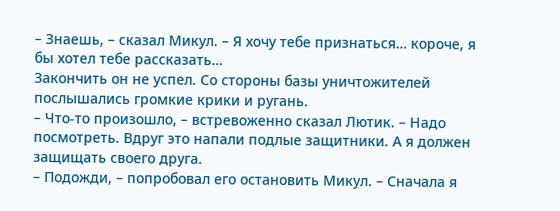– Знаешь, – сказал Микул. – Я хочу тебе признаться… короче, я бы хотел тебе рассказать…
Закончить он не успел. Со стороны базы уничтожителей послышались громкие крики и ругань.
– Что-то произошло, – встревоженно сказал Лютик. – Надо посмотреть. Вдруг это напали подлые защитники. А я должен защищать своего друга.
– Подожди, – попробовал его остановить Микул. – Сначала я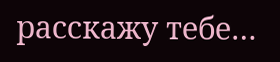расскажу тебе…